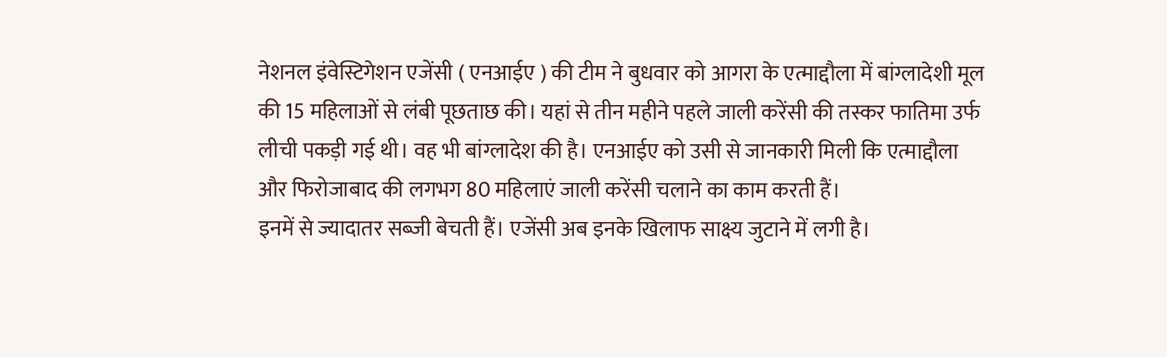नेशनल इंवेस्टिगेशन एजेंसी ( एनआईए ) की टीम ने बुधवार को आगरा के एत्माद्दौला में बांग्लादेशी मूल की 15 महिलाओं से लंबी पूछताछ की। यहां से तीन महीने पहले जाली करेंसी की तस्कर फातिमा उर्फ लीची पकड़ी गई थी। वह भी बांग्लादेश की है। एनआईए को उसी से जानकारी मिली कि एत्माद्दौला और फिरोजाबाद की लगभग 80 महिलाएं जाली करेंसी चलाने का काम करती हैं।
इनमें से ज्यादातर सब्जी बेचती हैं। एजेंसी अब इनके खिलाफ साक्ष्य जुटाने में लगी है।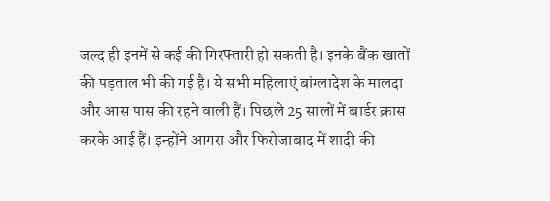जल्द ही इनमें से कई की गिरफ्तारी हो सकती है। इनके बैंक खातों की पड़ताल भी की गई है। ये सभी महिलाएं बांग्लादेश के मालदा और आस पास की रहने वाली हैं। पिछले 25 सालों में बार्डर क्रास करके आई हैं। इन्होंने आगरा और फिरोजाबाद में शादी की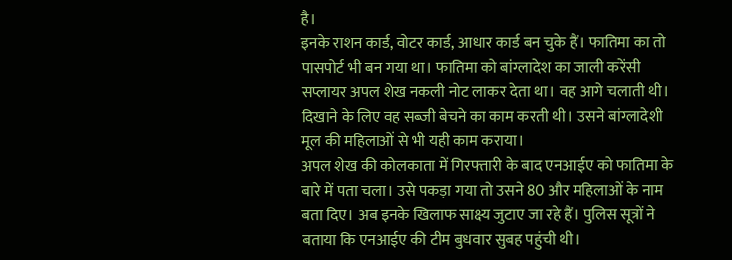है।
इनके राशन कार्ड, वोटर कार्ड, आधार कार्ड बन चुके हैं। फातिमा का तो पासपोर्ट भी बन गया था। फातिमा को बांग्लादेश का जाली करेंसी सप्लायर अपल शेख नकली नोट लाकर देता था। वह आगे चलाती थी। दिखाने के लिए वह सब्जी बेचने का काम करती थी। उसने बांग्लादेशी मूल की महिलाओं से भी यही काम कराया।
अपल शेख की कोलकाता में गिरफ्तारी के बाद एनआईए को फातिमा के बारे में पता चला। उसे पकड़ा गया तो उसने 80 और महिलाओं के नाम बता दिए। अब इनके खिलाफ साक्ष्य जुटाए जा रहे हैं। पुलिस सूत्रों ने बताया कि एनआईए की टीम बुधवार सुबह पहुंची थी।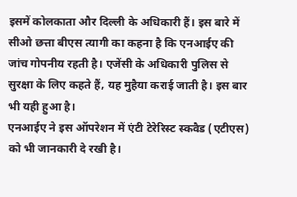इसमें कोलकाता और दिल्ली के अधिकारी हैं। इस बारे में सीओ छत्ता बीएस त्यागी का कहना है कि एनआईए की जांच गोपनीय रहती है। एजेंसी के अधिकारी पुलिस से सुरक्षा के लिए कहते हैं, यह मुहैया कराई जाती है। इस बार भी यही हुआ है।
एनआईए ने इस ऑपरेशन में एंटी टेरेरिस्ट स्कवैड (एटीएस) को भी जानकारी दे रखी है।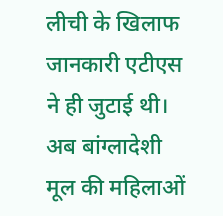लीची के खिलाफ जानकारी एटीएस ने ही जुटाई थी। अब बांग्लादेशी मूल की महिलाओं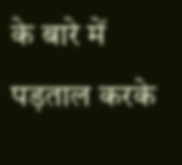के बारे में पड़ताल करके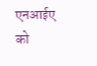एनआईए को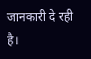जानकारी दे रही है।